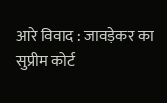आरे विवाद : जावड़ेकर का सुप्रीम कोर्ट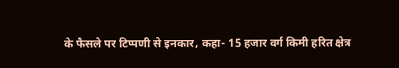के फैसले पर टिप्पणी से इनकार, कहा- 15 हजार वर्ग किमी हरित क्षेत्र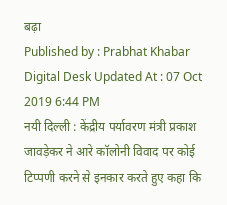बढ़ा
Published by : Prabhat Khabar Digital Desk Updated At : 07 Oct 2019 6:44 PM
नयी दिल्ली : केंद्रीय पर्यावरण मंत्री प्रकाश जावड़ेकर ने आरे कॉलोनी विवाद पर कोई टिप्पणी करने से इनकार करते हुए कहा कि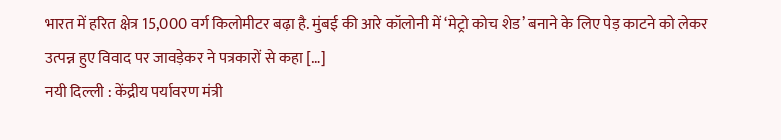भारत में हरित क्षेत्र 15,000 वर्ग किलोमीटर बढ़ा है. मुंबई की आरे कॉलोनी में ‘मेट्रो कोच शेड’ बनाने के लिए पेड़ काटने को लेकर उत्पन्न हुए विवाद पर जावड़ेकर ने पत्रकारों से कहा […]
नयी दिल्ली : केंद्रीय पर्यावरण मंत्री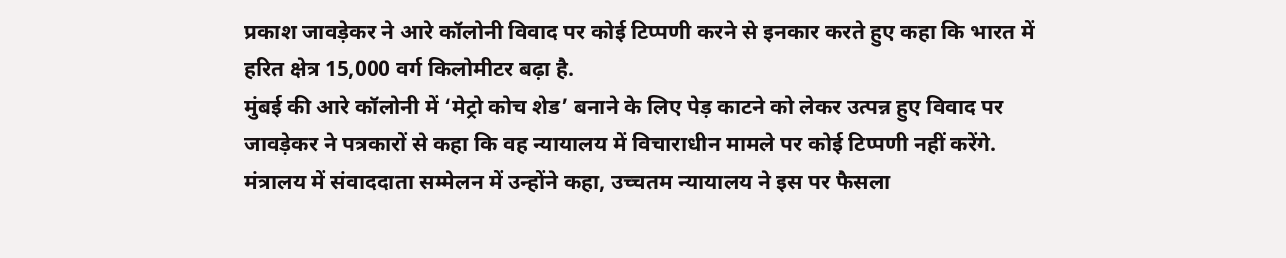प्रकाश जावड़ेकर ने आरे कॉलोनी विवाद पर कोई टिप्पणी करने से इनकार करते हुए कहा कि भारत में हरित क्षेत्र 15,000 वर्ग किलोमीटर बढ़ा है.
मुंबई की आरे कॉलोनी में ‘मेट्रो कोच शेड’ बनाने के लिए पेड़ काटने को लेकर उत्पन्न हुए विवाद पर जावड़ेकर ने पत्रकारों से कहा कि वह न्यायालय में विचाराधीन मामले पर कोई टिप्पणी नहीं करेंगे. मंत्रालय में संवाददाता सम्मेलन में उन्होंने कहा, उच्चतम न्यायालय ने इस पर फैसला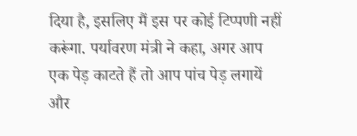दिया है, इसलिए मैं इस पर कोई टिप्पणी नहीं करूंगा. पर्यावरण मंत्री ने कहा, अगर आप एक पेड़ काटते हैं तो आप पांच पेड़ लगायें और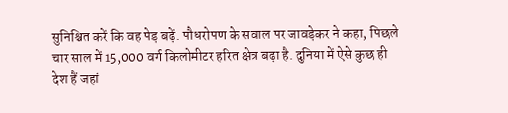सुनिश्चित करें कि वह पेड़ बढ़ें. पौधरोपण के सवाल पर जावड़ेकर ने कहा, पिछले चार साल में 15,000 वर्ग किलोमीटर हरित क्षेत्र बढ़ा है. दुनिया में ऐसे कुछ ही देश हैं जहां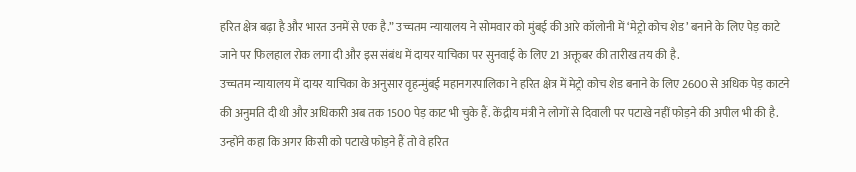हरित क्षेत्र बढ़ा है और भारत उनमें से एक है.” उच्चतम न्यायालय ने सोमवार को मुंबई की आरे कॉलोनी में ‘मेट्रो कोच शेड’ बनाने के लिए पेड़ काटे जाने पर फिलहाल रोक लगा दी और इस संबंध में दायर याचिका पर सुनवाई के लिए 21 अक्तूबर की तारीख तय की है.
उच्चतम न्यायालय में दायर याचिका के अनुसार वृहन्मुंबई महानगरपालिका ने हरित क्षेत्र में मेट्रो कोच शेड बनाने के लिए 2600 से अधिक पेड़ काटने की अनुमति दी थी और अधिकारी अब तक 1500 पेड़ काट भी चुके हैं. केंद्रीय मंत्री ने लोगों से दिवाली पर पटाखे नहीं फोड़ने की अपील भी की है. उन्होंने कहा कि अगर किसी को पटाखे फोड़ने हैं तो वे हरित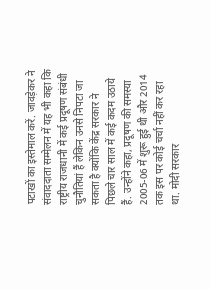पटाखों का इस्तेमाल करें. जावड़ेकर ने संवाददाता सम्मेलन में यह भी कहा कि राष्ट्रीय राजधानी में कई प्रदूषण संबंधी चुनौतियां हैं लेकिन उनसे निपटा जा सकता है क्योंकि केंद्र सरकार ने पिछले चार साल में कई कदम उठाये हैं. उन्होंने कहा, प्रदूषण की समस्या 2005-06 में शुरू हुई थी और 2014 तक इस पर कोई चर्चा नहीं कर रहा था. मोदी सरकार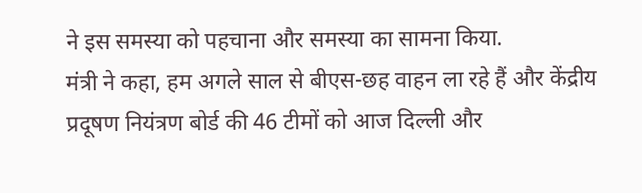ने इस समस्या को पहचाना और समस्या का सामना किया.
मंत्री ने कहा, हम अगले साल से बीएस-छह वाहन ला रहे हैं और केंद्रीय प्रदूषण नियंत्रण बोर्ड की 46 टीमों को आज दिल्ली और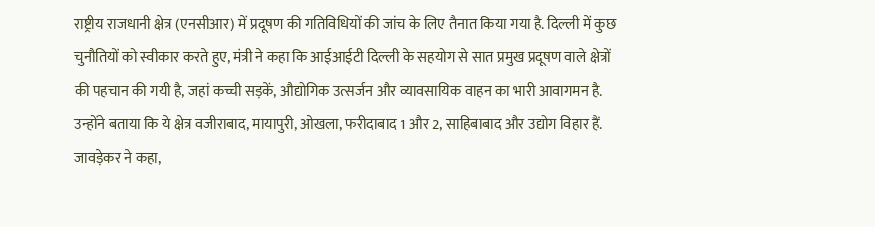राष्ट्रीय राजधानी क्षेत्र (एनसीआर) में प्रदूषण की गतिविधियों की जांच के लिए तैनात किया गया है. दिल्ली में कुछ चुनौतियों को स्वीकार करते हुए, मंत्री ने कहा कि आईआईटी दिल्ली के सहयोग से सात प्रमुख प्रदूषण वाले क्षेत्रों की पहचान की गयी है, जहां कच्ची सड़कें, औद्योगिक उत्सर्जन और व्यावसायिक वाहन का भारी आवागमन है. उन्होंने बताया कि ये क्षेत्र वजीराबाद, मायापुरी, ओखला, फरीदाबाद 1 और 2, साहिबाबाद और उद्योग विहार हैं. जावड़ेकर ने कहा,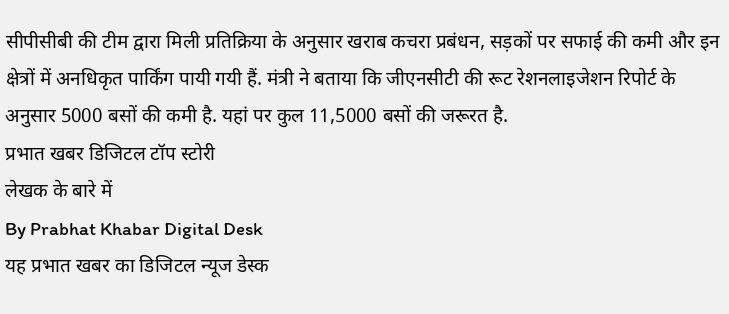सीपीसीबी की टीम द्वारा मिली प्रतिक्रिया के अनुसार खराब कचरा प्रबंधन, सड़कों पर सफाई की कमी और इन क्षेत्रों में अनधिकृत पार्किंग पायी गयी हैं. मंत्री ने बताया कि जीएनसीटी की रूट रेशनलाइजेशन रिपोर्ट के अनुसार 5000 बसों की कमी है. यहां पर कुल 11,5000 बसों की जरूरत है.
प्रभात खबर डिजिटल टॉप स्टोरी
लेखक के बारे में
By Prabhat Khabar Digital Desk
यह प्रभात खबर का डिजिटल न्यूज डेस्क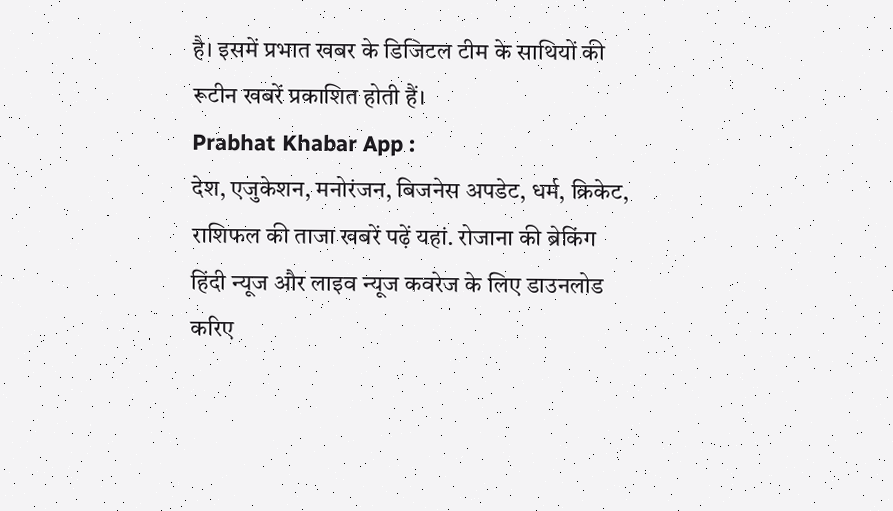है। इसमें प्रभात खबर के डिजिटल टीम के साथियों की रूटीन खबरें प्रकाशित होती हैं।
Prabhat Khabar App :
देश, एजुकेशन, मनोरंजन, बिजनेस अपडेट, धर्म, क्रिकेट, राशिफल की ताजा खबरें पढ़ें यहां. रोजाना की ब्रेकिंग हिंदी न्यूज और लाइव न्यूज कवरेज के लिए डाउनलोड करिए